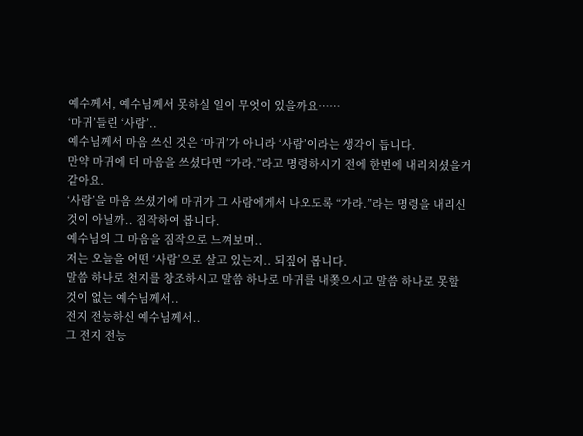예수께서, 예수님께서 못하실 일이 무엇이 있을까요……
‘마귀’들린 ‘사람’..
예수님께서 마음 쓰신 것은 ‘마귀’가 아니라 ‘사람’이라는 생각이 듭니다.
만약 마귀에 더 마음을 쓰셨다면 “가라.”라고 명령하시기 전에 한번에 내리치셨을거 같아요.
‘사람’을 마음 쓰셨기에 마귀가 그 사람에게서 나오도록 “가라.”라는 명령을 내리신 것이 아닐까.. 짐작하여 봅니다.
예수님의 그 마음을 짐작으로 느껴보며..
저는 오늘을 어떤 ‘사람’으로 살고 있는지.. 되짚어 봅니다.
말씀 하나로 천지를 창조하시고 말씀 하나로 마귀를 내쫒으시고 말씀 하나로 못할 것이 없는 예수님께서..
전지 전능하신 예수님께서..
그 전지 전능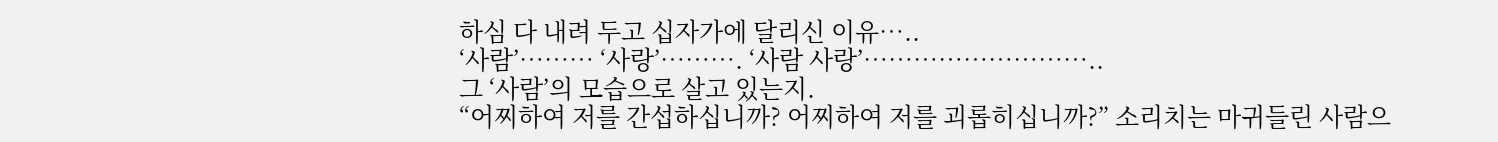하심 다 내려 두고 십자가에 달리신 이유…..
‘사람’……… ‘사랑’………. ‘사람 사랑’………………………..
그 ‘사람’의 모습으로 살고 있는지.
“어찌하여 저를 간섭하십니까? 어찌하여 저를 괴롭히십니까?” 소리치는 마귀들린 사람으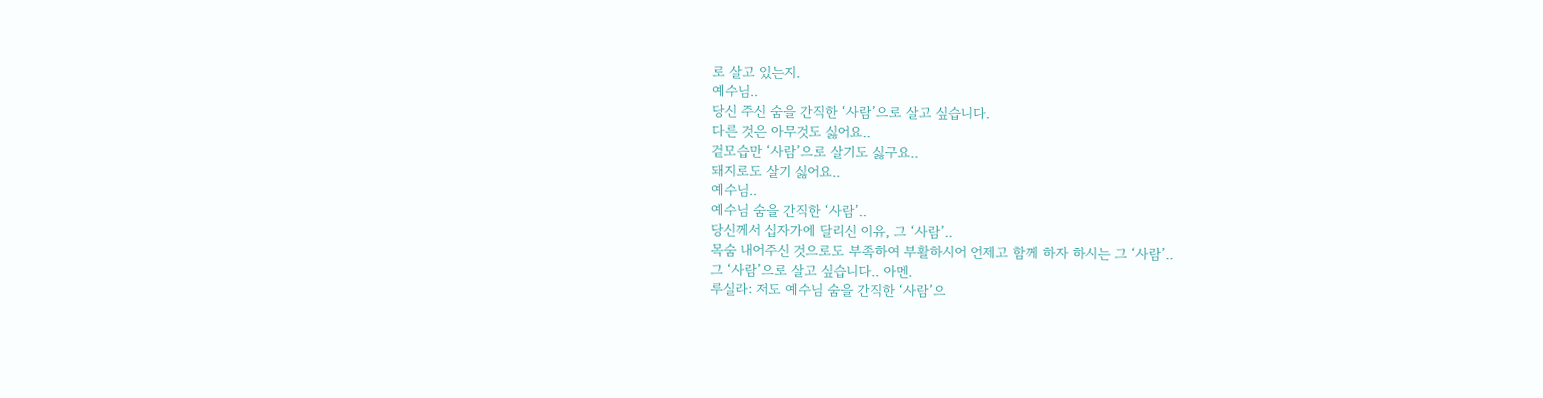로 살고 있는지.
예수님..
당신 주신 숨을 간직한 ‘사람’으로 살고 싶습니다.
다른 것은 아무것도 싫어요..
겉모습만 ‘사람’으로 살기도 싫구요..
돼지로도 살기 싫어요..
예수님..
예수님 숨을 간직한 ‘사람’..
당신께서 십자가에 달리신 이유, 그 ‘사람’..
목숨 내어주신 것으로도 부족하여 부활하시어 언제고 함께 하자 하시는 그 ‘사람’..
그 ‘사람’으로 살고 싶습니다.. 아멘.
루실라: 저도 예수님 숨을 간직한 ‘사람’으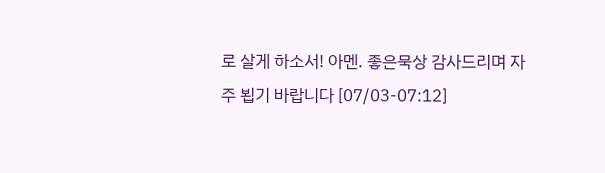로 살게 하소서! 아멘. 좋은묵상 감사드리며 자주 뵙기 바랍니다 [07/03-07:12]